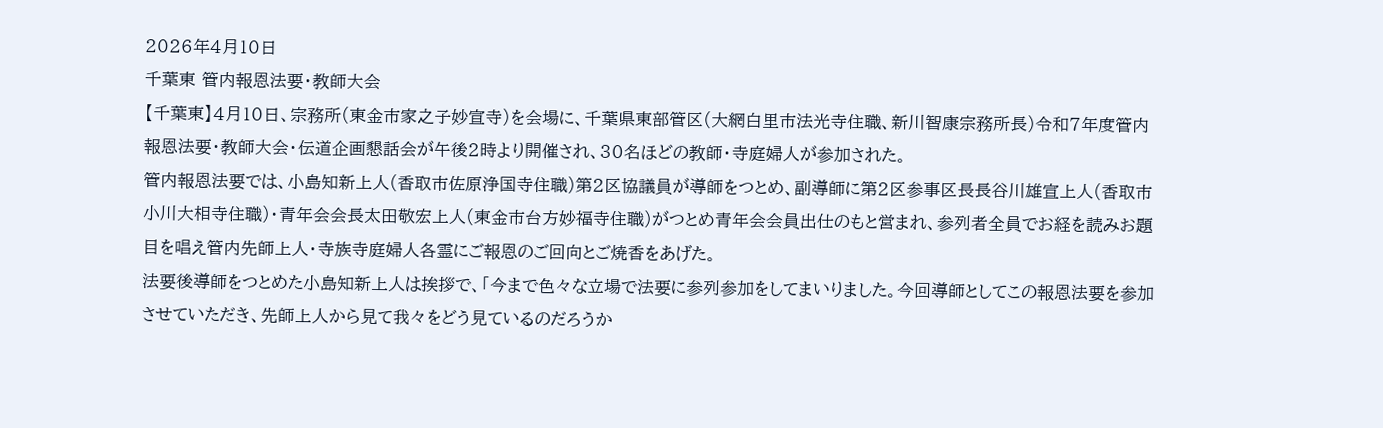2026年4月10日
千葉東 管内報恩法要・教師大会
【千葉東】4月10日、宗務所(東金市家之子妙宣寺)を会場に、千葉県東部管区(大網白里市法光寺住職、新川智康宗務所長)令和7年度管内報恩法要・教師大会・伝道企画懇話会が午後2時より開催され、30名ほどの教師・寺庭婦人が参加された。
管内報恩法要では、小島知新上人(香取市佐原浄国寺住職)第2区協議員が導師をつとめ、副導師に第2区参事区長長谷川雄宣上人(香取市小川大相寺住職)・青年会会長太田敬宏上人(東金市台方妙福寺住職)がつとめ青年会会員出仕のもと営まれ、参列者全員でお経を読みお題目を唱え管内先師上人・寺族寺庭婦人各霊にご報恩のご回向とご焼香をあげた。
法要後導師をつとめた小島知新上人は挨拶で、「今まで色々な立場で法要に参列参加をしてまいりました。今回導師としてこの報恩法要を参加させていただき、先師上人から見て我々をどう見ているのだろうか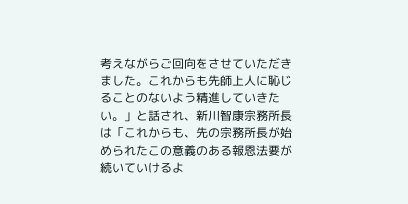考えながらご回向をさせていただきました。これからも先師上人に恥じることのないよう精進していきたい。」と話され、新川智康宗務所長は「これからも、先の宗務所長が始められたこの意義のある報恩法要が続いていけるよ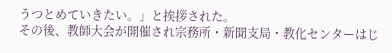うつとめていきたい。」と挨拶された。
その後、教師大会が開催され宗務所・新聞支局・教化センターはじ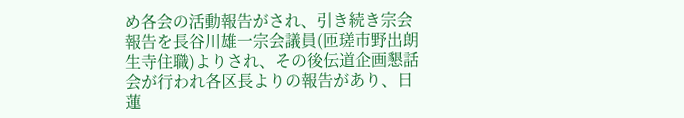め各会の活動報告がされ、引き続き宗会報告を長谷川雄一宗会議員(匝瑳市野出朗生寺住職)よりされ、その後伝道企画懇話会が行われ各区長よりの報告があり、日蓮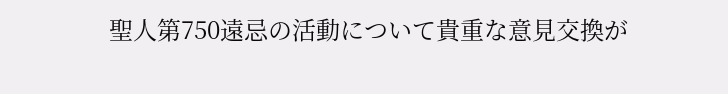聖人第750遠忌の活動について貴重な意見交換が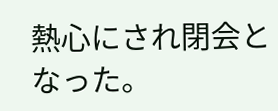熱心にされ閉会となった。